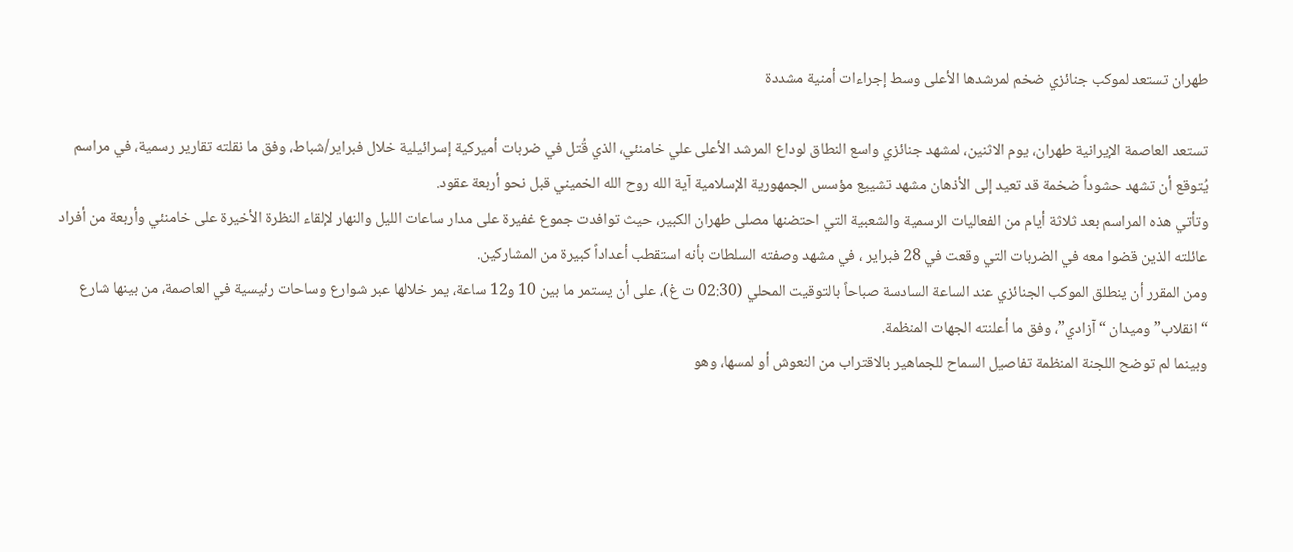طهران تستعد لموكب جنائزي ضخم لمرشدها الأعلى وسط إجراءات أمنية مشددة

تستعد العاصمة الإيرانية طهران، يوم الاثنين، لمشهد جنائزي واسع النطاق لوداع المرشد الأعلى علي خامنئي، الذي قُتل في ضربات أميركية إسرائيلية خلال فبراير/شباط، وفق ما نقلته تقارير رسمية، في مراسم يُتوقع أن تشهد حشوداً ضخمة قد تعيد إلى الأذهان مشهد تشييع مؤسس الجمهورية الإسلامية آية الله روح الله الخميني قبل نحو أربعة عقود.
وتأتي هذه المراسم بعد ثلاثة أيام من الفعاليات الرسمية والشعبية التي احتضنها مصلى طهران الكبير، حيث توافدت جموع غفيرة على مدار ساعات الليل والنهار لإلقاء النظرة الأخيرة على خامنئي وأربعة من أفراد عائلته الذين قضوا معه في الضربات التي وقعت في 28 فبراير ، في مشهد وصفته السلطات بأنه استقطب أعداداً كبيرة من المشاركين.
ومن المقرر أن ينطلق الموكب الجنائزي عند الساعة السادسة صباحاً بالتوقيت المحلي (02:30 ت غ)، على أن يستمر ما بين 10 و12 ساعة، يمر خلالها عبر شوارع وساحات رئيسية في العاصمة، من بينها شارع “انقلاب” وميدان “آزادي”، وفق ما أعلنته الجهات المنظمة.
وبينما لم توضح اللجنة المنظمة تفاصيل السماح للجماهير بالاقتراب من النعوش أو لمسها، وهو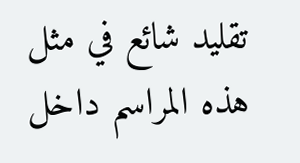تقليد شائع في مثل هذه المراسم داخل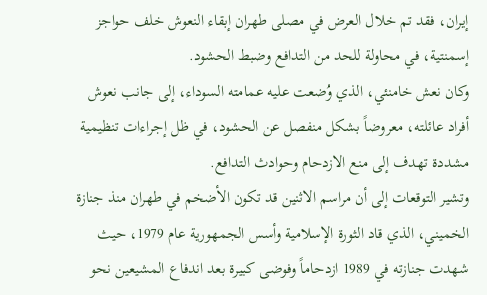إيران، فقد تم خلال العرض في مصلى طهران إبقاء النعوش خلف حواجز إسمنتية، في محاولة للحد من التدافع وضبط الحشود.
وكان نعش خامنئي، الذي وُضعت عليه عمامته السوداء، إلى جانب نعوش أفراد عائلته، معروضاً بشكل منفصل عن الحشود، في ظل إجراءات تنظيمية مشددة تهدف إلى منع الازدحام وحوادث التدافع.
وتشير التوقعات إلى أن مراسم الاثنين قد تكون الأضخم في طهران منذ جنازة الخميني، الذي قاد الثورة الإسلامية وأسس الجمهورية عام 1979، حيث شهدت جنازته في 1989 ازدحاماً وفوضى كبيرة بعد اندفاع المشيعين نحو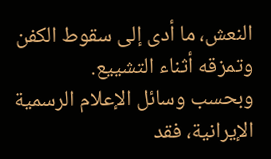النعش، ما أدى إلى سقوط الكفن وتمزقه أثناء التشييع.
وبحسب وسائل الإعلام الرسمية الإيرانية، فقد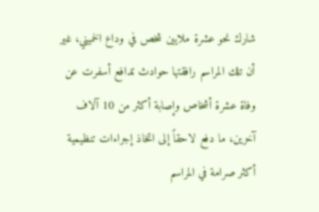شارك نحو عشرة ملايين شخص في وداع الخميني، غير أن تلك المراسم رافقتها حوادث تدافع أسفرت عن وفاة عشرة أشخاص وإصابة أكثر من 10 آلاف آخرين، ما دفع لاحقاً إلى اتخاذ إجراءات تنظيمية أكثر صرامة في المراسم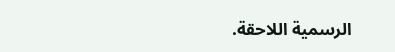الرسمية اللاحقة.